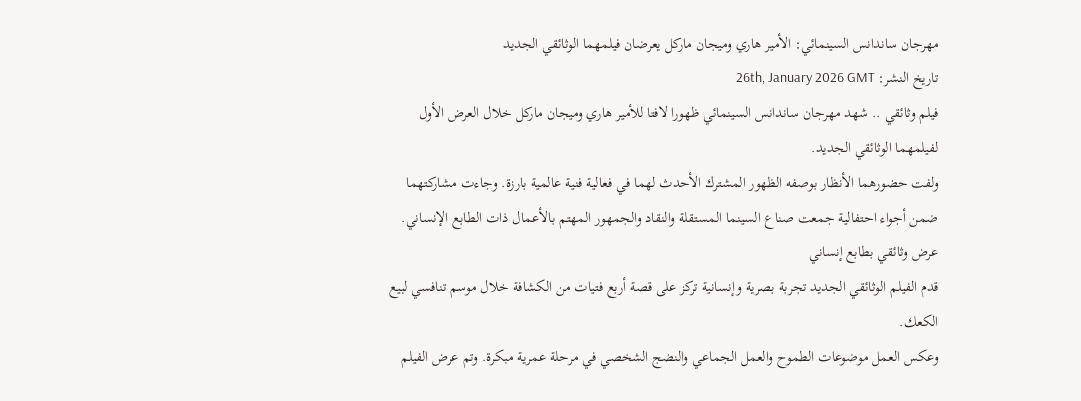مهرجان ساندانس السينمائي: الأمير هاري وميجان ماركل يعرضان فيلمهما الوثائقي الجديد
تاريخ النشر: 26th, January 2026 GMT
فيلم وثائقي .. شهد مهرجان ساندانس السينمائي ظهورا لافتا للأمير هاري وميجان ماركل خلال العرض الأول لفيلمهما الوثائقي الجديد.
ولفت حضورهما الأنظار بوصفه الظهور المشترك الأحدث لهما في فعالية فنية عالمية بارزة. وجاءت مشاركتهما ضمن أجواء احتفالية جمعت صناع السينما المستقلة والنقاد والجمهور المهتم بالأعمال ذات الطابع الإنساني.
عرض وثائقي بطابع إنساني
قدم الفيلم الوثائقي الجديد تجربة بصرية وإنسانية تركز على قصة أربع فتيات من الكشافة خلال موسم تنافسي لبيع الكعك.
وعكس العمل موضوعات الطموح والعمل الجماعي والنضج الشخصي في مرحلة عمرية مبكرة. وتم عرض الفيلم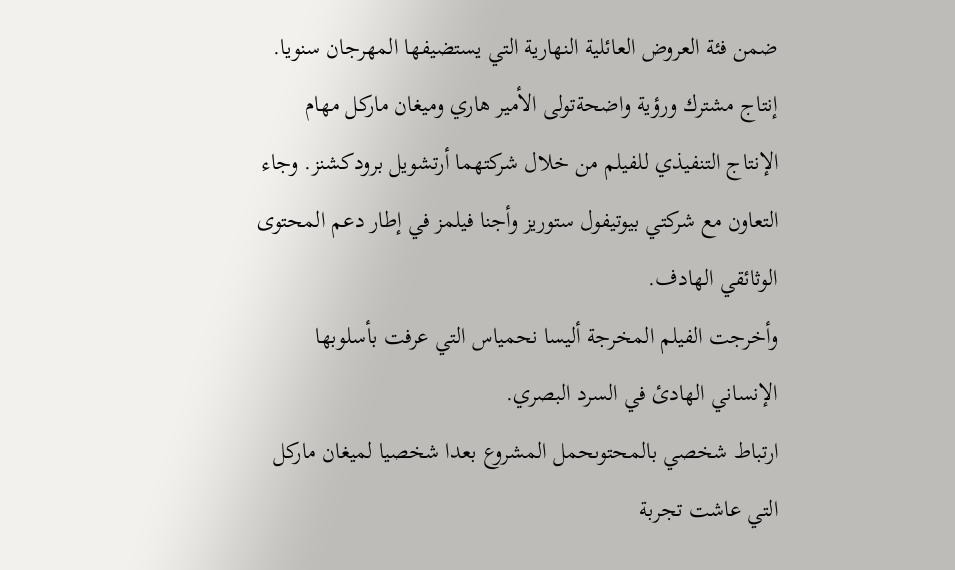ضمن فئة العروض العائلية النهارية التي يستضيفها المهرجان سنويا.
إنتاج مشترك ورؤية واضحةتولى الأمير هاري وميغان ماركل مهام الإنتاج التنفيذي للفيلم من خلال شركتهما أرتشويل برودكشنز. وجاء التعاون مع شركتي بيوتيفول ستوريز وأجنا فيلمز في إطار دعم المحتوى الوثائقي الهادف.
وأخرجت الفيلم المخرجة أليسا نحمياس التي عرفت بأسلوبها الإنساني الهادئ في السرد البصري.
ارتباط شخصي بالمحتوىحمل المشروع بعدا شخصيا لميغان ماركل التي عاشت تجربة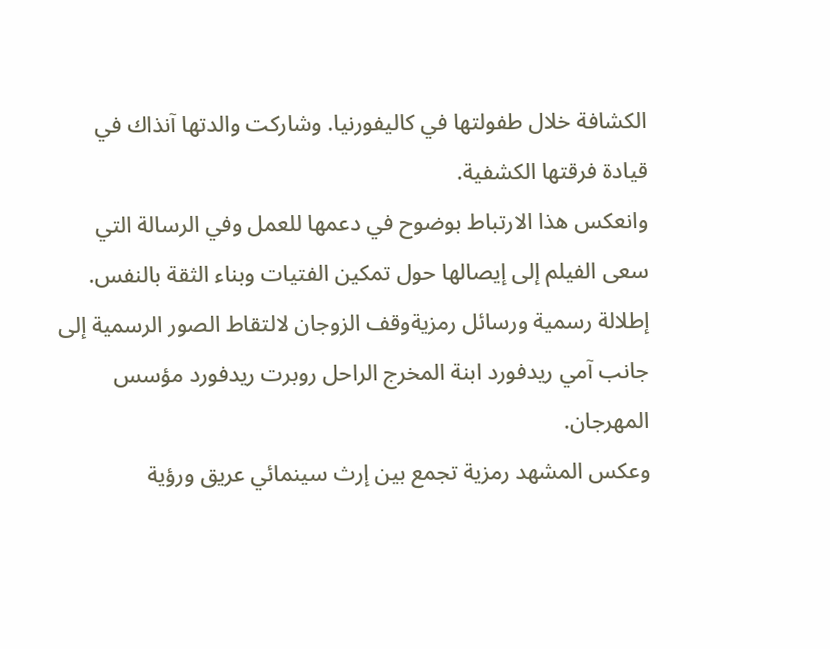الكشافة خلال طفولتها في كاليفورنيا. وشاركت والدتها آنذاك في قيادة فرقتها الكشفية.
وانعكس هذا الارتباط بوضوح في دعمها للعمل وفي الرسالة التي سعى الفيلم إلى إيصالها حول تمكين الفتيات وبناء الثقة بالنفس.
إطلالة رسمية ورسائل رمزيةوقف الزوجان لالتقاط الصور الرسمية إلى جانب آمي ريدفورد ابنة المخرج الراحل روبرت ريدفورد مؤسس المهرجان.
وعكس المشهد رمزية تجمع بين إرث سينمائي عريق ورؤية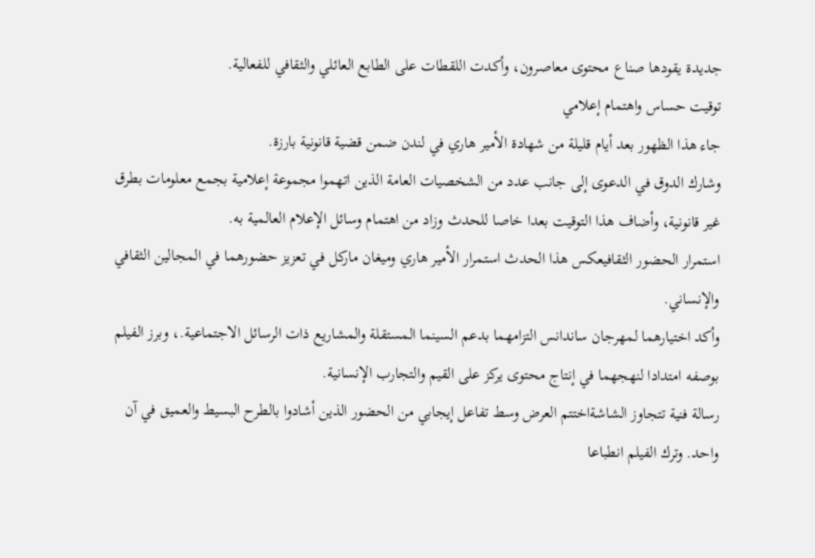جديدة يقودها صناع محتوى معاصرون، وأكدت اللقطات على الطابع العائلي والثقافي للفعالية.
توقيت حساس واهتمام إعلامي
جاء هذا الظهور بعد أيام قليلة من شهادة الأمير هاري في لندن ضمن قضية قانونية بارزة.
وشارك الدوق في الدعوى إلى جانب عدد من الشخصيات العامة الذين اتهموا مجموعة إعلامية بجمع معلومات بطرق غير قانونية، وأضاف هذا التوقيت بعدا خاصا للحدث وزاد من اهتمام وسائل الإعلام العالمية به.
استمرار الحضور الثقافيعكس هذا الحدث استمرار الأمير هاري وميغان ماركل في تعزيز حضورهما في المجالين الثقافي والإنساني.
وأكد اختيارهما لمهرجان ساندانس التزامهما بدعم السينما المستقلة والمشاريع ذات الرسائل الاجتماعية.، وبرز الفيلم بوصفه امتدادا لنهجهما في إنتاج محتوى يركز على القيم والتجارب الإنسانية.
رسالة فنية تتجاوز الشاشةاختتم العرض وسط تفاعل إيجابي من الحضور الذين أشادوا بالطرح البسيط والعميق في آن واحد. وترك الفيلم انطباعا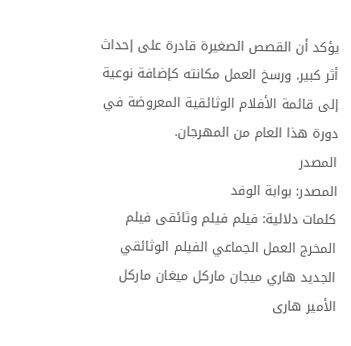يؤكد أن القصص الصغيرة قادرة على إحداث أثر كبير. ورسخ العمل مكانته كإضافة نوعية إلى قائمة الأفلام الوثائقية المعروضة في دورة هذا العام من المهرجان.
المصدر
المصدر: بوابة الوفد
كلمات دلالية: فيلم فيلم وثائقى فيلم المخرج العمل الجماعي الفيلم الوثائقي الجديد هاري ميجان ماركل ميغان ماركل الأمیر هاری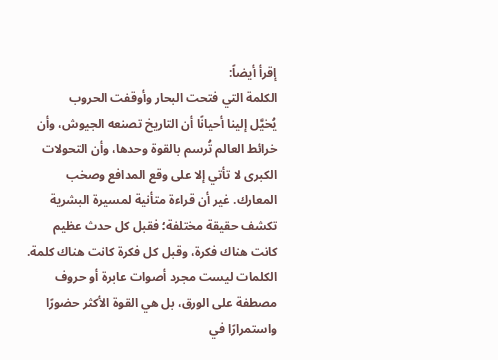إقرأ أيضاً:
الكلمة التي فتحت البحار وأوقفت الحروب
يُخيَّل إلينا أحيانًا أن التاريخ تصنعه الجيوش، وأن خرائط العالم تُرسم بالقوة وحدها، وأن التحولات الكبرى لا تأتي إلا على وقع المدافع وصخب المعارك. غير أن قراءة متأنية لمسيرة البشرية تكشف حقيقة مختلفة؛ فقبل كل حدث عظيم كانت هناك فكرة، وقبل كل فكرة كانت هناك كلمة.
الكلمات ليست مجرد أصوات عابرة أو حروف مصطفة على الورق، بل هي القوة الأكثر حضورًا واستمرارًا في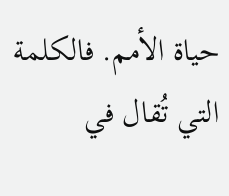حياة الأمم. فالكلمة التي تُقال في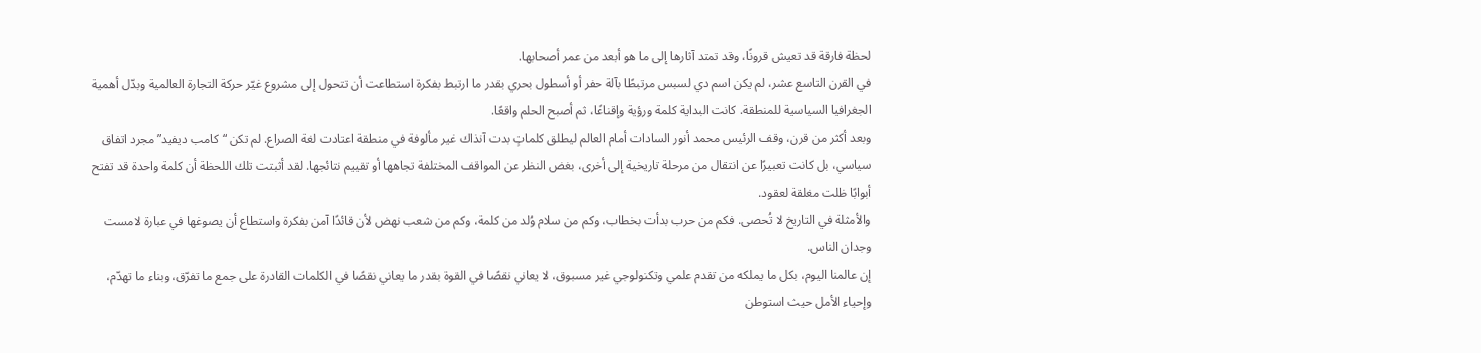لحظة فارقة قد تعيش قرونًا، وقد تمتد آثارها إلى ما هو أبعد من عمر أصحابها.
في القرن التاسع عشر، لم يكن اسم دي لسبس مرتبطًا بآلة حفر أو أسطول بحري بقدر ما ارتبط بفكرة استطاعت أن تتحول إلى مشروع غيّر حركة التجارة العالمية وبدّل أهمية الجغرافيا السياسية للمنطقة. كانت البداية كلمة ورؤية وإقناعًا، ثم أصبح الحلم واقعًا.
وبعد أكثر من قرن، وقف الرئيس محمد أنور السادات أمام العالم ليطلق كلماتٍ بدت آنذاك غير مألوفة في منطقة اعتادت لغة الصراع. لم تكن “كامب ديفيد” مجرد اتفاق سياسي، بل كانت تعبيرًا عن انتقال من مرحلة تاريخية إلى أخرى، بغض النظر عن المواقف المختلفة تجاهها أو تقييم نتائجها. لقد أثبتت تلك اللحظة أن كلمة واحدة قد تفتح أبوابًا ظلت مغلقة لعقود.
والأمثلة في التاريخ لا تُحصى. فكم من حرب بدأت بخطاب، وكم من سلام وُلد من كلمة، وكم من شعب نهض لأن قائدًا آمن بفكرة واستطاع أن يصوغها في عبارة لامست وجدان الناس.
إن عالمنا اليوم، بكل ما يملكه من تقدم علمي وتكنولوجي غير مسبوق، لا يعاني نقصًا في القوة بقدر ما يعاني نقصًا في الكلمات القادرة على جمع ما تفرّق، وبناء ما تهدّم، وإحياء الأمل حيث استوطن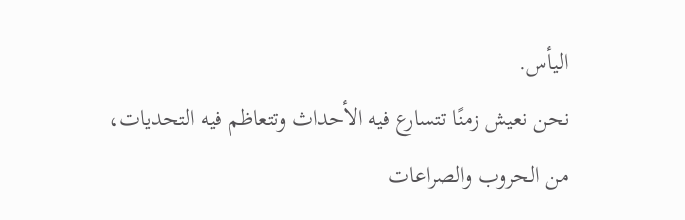اليأس.
نحن نعيش زمنًا تتسارع فيه الأحداث وتتعاظم فيه التحديات، من الحروب والصراعات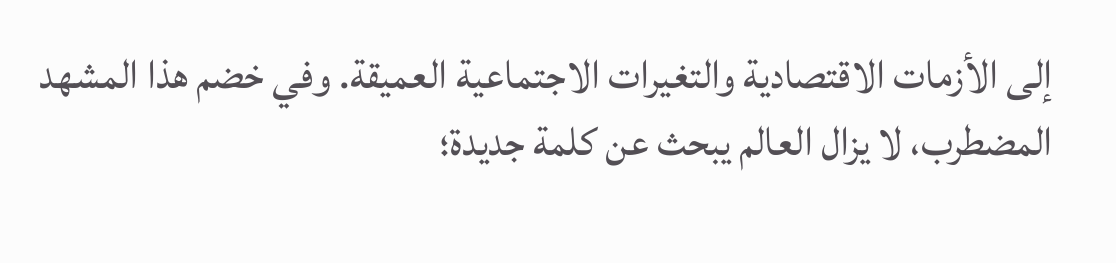إلى الأزمات الاقتصادية والتغيرات الاجتماعية العميقة. وفي خضم هذا المشهد المضطرب، لا يزال العالم يبحث عن كلمة جديدة؛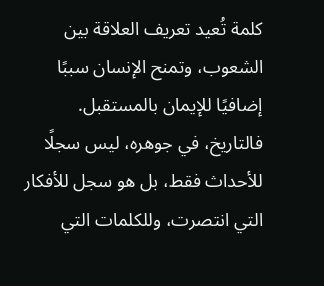كلمة تُعيد تعريف العلاقة بين الشعوب، وتمنح الإنسان سببًا إضافيًا للإيمان بالمستقبل.
فالتاريخ، في جوهره، ليس سجلًا للأحداث فقط، بل هو سجل للأفكار التي انتصرت، وللكلمات التي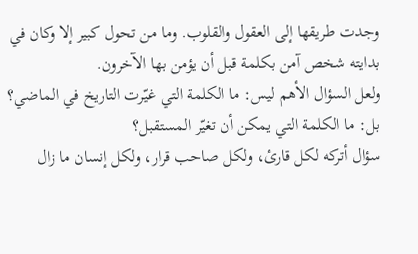وجدت طريقها إلى العقول والقلوب. وما من تحول كبير إلا وكان في بدايته شخص آمن بكلمة قبل أن يؤمن بها الآخرون.
ولعل السؤال الأهم ليس: ما الكلمة التي غيّرت التاريخ في الماضي؟
بل: ما الكلمة التي يمكن أن تغيّر المستقبل؟
سؤال أتركه لكل قارئ، ولكل صاحب قرار، ولكل إنسان ما زال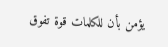يؤمن بأن للكلمات قوة تفوق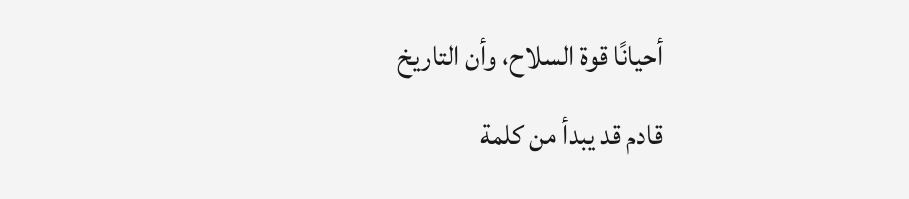أحيانًا قوة السلاح، وأن التاريخ
قادم قد يبدأ من كلمة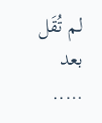لم تُقَل بعد …..